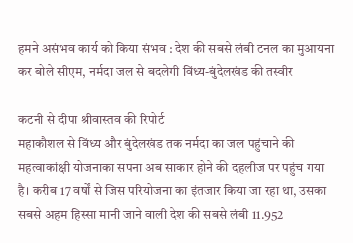हमने असंभव कार्य को किया संभव : देश की सबसे लंबी टनल का मुआयना कर बोले सीएम, नर्मदा जल से बदलेगी विंध्य-बुंदेलखंड की तस्वीर

कटनी से दीपा श्रीवास्तव की रिपोर्ट
महाकौशल से विंध्य और बुंदेलखंड तक नर्मदा का जल पहुंचाने की महत्वाकांक्षी योजनाका सपना अब साकार होने की दहलीज पर पहुंच गया है। करीब 17 वर्षों से जिस परियोजना का इंतजार किया जा रहा था, उसका सबसे अहम हिस्सा मानी जाने वाली देश की सबसे लंबी 11.952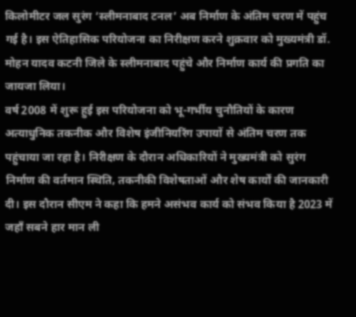किलोमीटर जल सुरंग ‘स्लीमनाबाद टनल’ अब निर्माण के अंतिम चरण में पहुंच गई है। इस ऐतिहासिक परियोजना का निरीक्षण करने शुक्रवार को मुख्यमंत्री डॉ. मोहन यादव कटनी जिले के स्लीमनाबाद पहुंचे और निर्माण कार्य की प्रगति का जायजा लिया।
वर्ष 2008 में शुरू हुई इस परियोजना को भू-गर्भीय चुनौतियों के कारण अत्याधुनिक तकनीक और विशेष इंजीनियरिंग उपायों से अंतिम चरण तक पहुंचाया जा रहा है। निरीक्षण के दौरान अधिकारियों ने मुख्यमंत्री को सुरंग निर्माण की वर्तमान स्थिति, तकनीकी विशेषताओं और शेष कार्यों की जानकारी दी। इस दौरान सीएम ने कहा कि हमने असंभव कार्य को संभव किया है 2023 में जहाँ सबने हार मान ली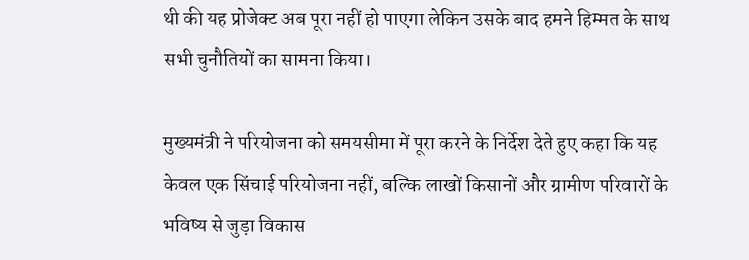थी की यह प्रोजेक्ट अब पूरा नहीं हो पाएगा लेकिन उसके बाद हमने हिम्मत के साथ सभी चुनौतियों का सामना किया।

मुख्यमंत्री ने परियोजना को समयसीमा में पूरा करने के निर्देश देते हुए कहा कि यह केवल एक सिंचाई परियोजना नहीं, बल्कि लाखों किसानों और ग्रामीण परिवारों के भविष्य से जुड़ा विकास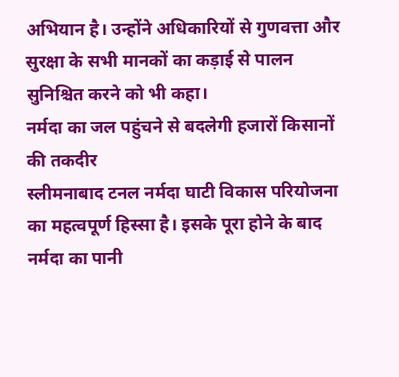अभियान है। उन्होंने अधिकारियों से गुणवत्ता और सुरक्षा के सभी मानकों का कड़ाई से पालन सुनिश्चित करने को भी कहा।
नर्मदा का जल पहुंचने से बदलेगी हजारों किसानों की तकदीर
स्लीमनाबाद टनल नर्मदा घाटी विकास परियोजना का महत्वपूर्ण हिस्सा है। इसके पूरा होने के बाद नर्मदा का पानी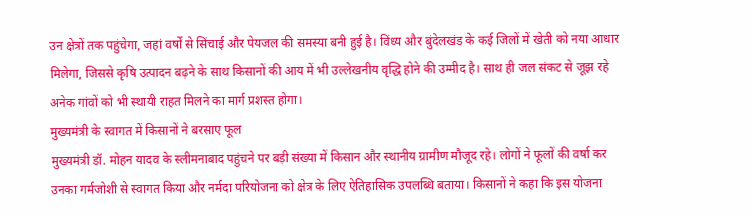उन क्षेत्रों तक पहुंचेगा, जहां वर्षों से सिंचाई और पेयजल की समस्या बनी हुई है। विंध्य और बुंदेलखंड के कई जिलों में खेती को नया आधार मिलेगा, जिससे कृषि उत्पादन बढ़ने के साथ किसानों की आय में भी उल्लेखनीय वृद्धि होने की उम्मीद है। साथ ही जल संकट से जूझ रहे अनेक गांवों को भी स्थायी राहत मिलने का मार्ग प्रशस्त होगा।
मुख्यमंत्री के स्वागत में किसानों ने बरसाए फूल
मुख्यमंत्री डॉ. मोहन यादव के स्लीमनाबाद पहुंचने पर बड़ी संख्या में किसान और स्थानीय ग्रामीण मौजूद रहे। लोगों ने फूलों की वर्षा कर उनका गर्मजोशी से स्वागत किया और नर्मदा परियोजना को क्षेत्र के लिए ऐतिहासिक उपलब्धि बताया। किसानों ने कहा कि इस योजना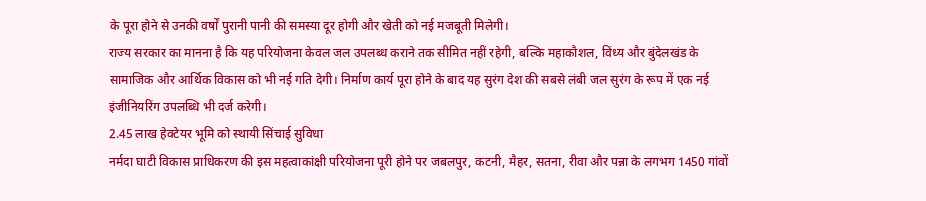के पूरा होने से उनकी वर्षों पुरानी पानी की समस्या दूर होगी और खेती को नई मजबूती मिलेगी।
राज्य सरकार का मानना है कि यह परियोजना केवल जल उपलब्ध कराने तक सीमित नहीं रहेगी, बल्कि महाकौशल, विंध्य और बुंदेलखंड के सामाजिक और आर्थिक विकास को भी नई गति देगी। निर्माण कार्य पूरा होने के बाद यह सुरंग देश की सबसे लंबी जल सुरंग के रूप में एक नई इंजीनियरिंग उपलब्धि भी दर्ज करेगी।
2.45 लाख हेक्टेयर भूमि को स्थायी सिंचाई सुविधा
नर्मदा घाटी विकास प्राधिकरण की इस महत्वाकांक्षी परियोजना पूरी होने पर जबलपुर, कटनी, मैहर, सतना, रीवा और पन्ना के लगभग 1450 गांवों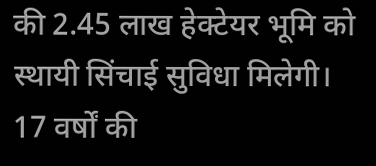की 2.45 लाख हेक्टेयर भूमि को स्थायी सिंचाई सुविधा मिलेगी।
17 वर्षों की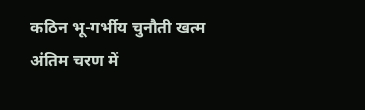कठिन भू-गर्भीय चुनौती खत्म
अंतिम चरण में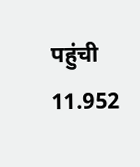पहुंची 11.952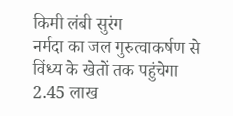किमी लंबी सुरंग
नर्मदा का जल गुरुत्वाकर्षण से विंध्य के खेतों तक पहुंचेगा
2.45 लाख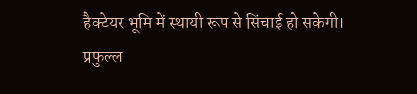हैक्टेयर भूमि में स्थायी रूप से सिंचाई हो सकेगी।
प्रफुल्ल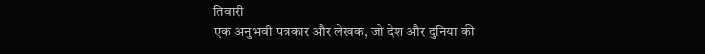तिवारी
एक अनुभवी पत्रकार और लेखक, जो देश और दुनिया की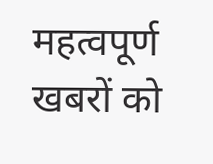महत्वपूर्ण खबरों को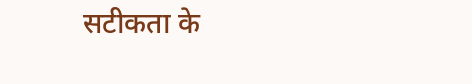सटीकता के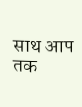साथ आप तक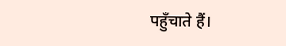पहुँचाते हैं।